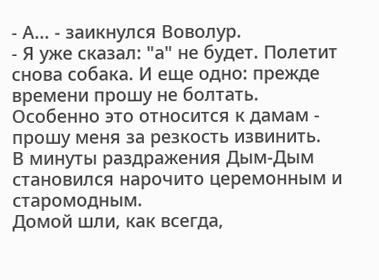- А... - заикнулся Воволур.
- Я уже сказал: "а" не будет. Полетит снова собака. И еще одно: прежде времени прошу не болтать. Особенно это относится к дамам - прошу меня за резкость извинить.
В минуты раздражения Дым-Дым становился нарочито церемонным и старомодным.
Домой шли, как всегда,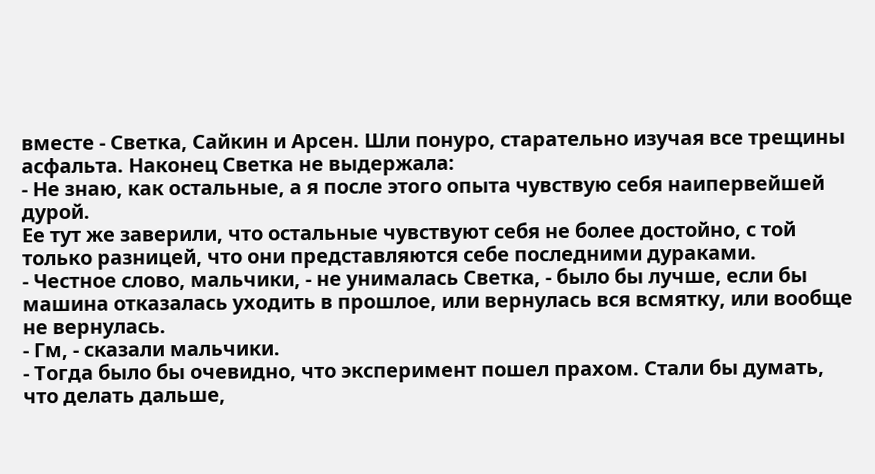вместе - Светка, Сайкин и Арсен. Шли понуро, старательно изучая все трещины асфальта. Наконец Светка не выдержала:
- Не знаю, как остальные, а я после этого опыта чувствую себя наипервейшей дурой.
Ее тут же заверили, что остальные чувствуют себя не более достойно, с той только разницей, что они представляются себе последними дураками.
- Честное слово, мальчики, - не унималась Светка, - было бы лучше, если бы машина отказалась уходить в прошлое, или вернулась вся всмятку, или вообще не вернулась.
- Гм, - сказали мальчики.
- Тогда было бы очевидно, что эксперимент пошел прахом. Стали бы думать, что делать дальше,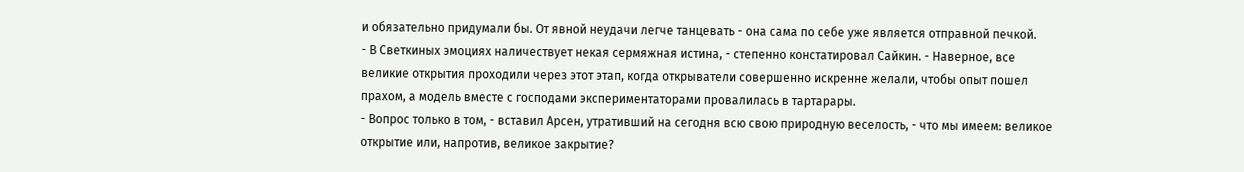и обязательно придумали бы. От явной неудачи легче танцевать - она сама по себе уже является отправной печкой.
- В Светкиных эмоциях наличествует некая сермяжная истина, - степенно констатировал Сайкин. - Наверное, все великие открытия проходили через этот этап, когда открыватели совершенно искренне желали, чтобы опыт пошел прахом, а модель вместе с господами экспериментаторами провалилась в тартарары.
- Вопрос только в том, - вставил Арсен, утративший на сегодня всю свою природную веселость, - что мы имеем: великое открытие или, напротив, великое закрытие?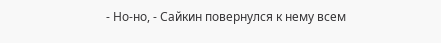- Но-но, - Сайкин повернулся к нему всем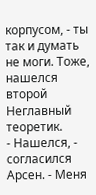корпусом, - ты так и думать не моги. Тоже, нашелся второй Неглавный теоретик.
- Нашелся, - согласился Арсен. - Меня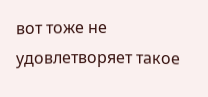вот тоже не удовлетворяет такое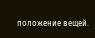положение вещей.